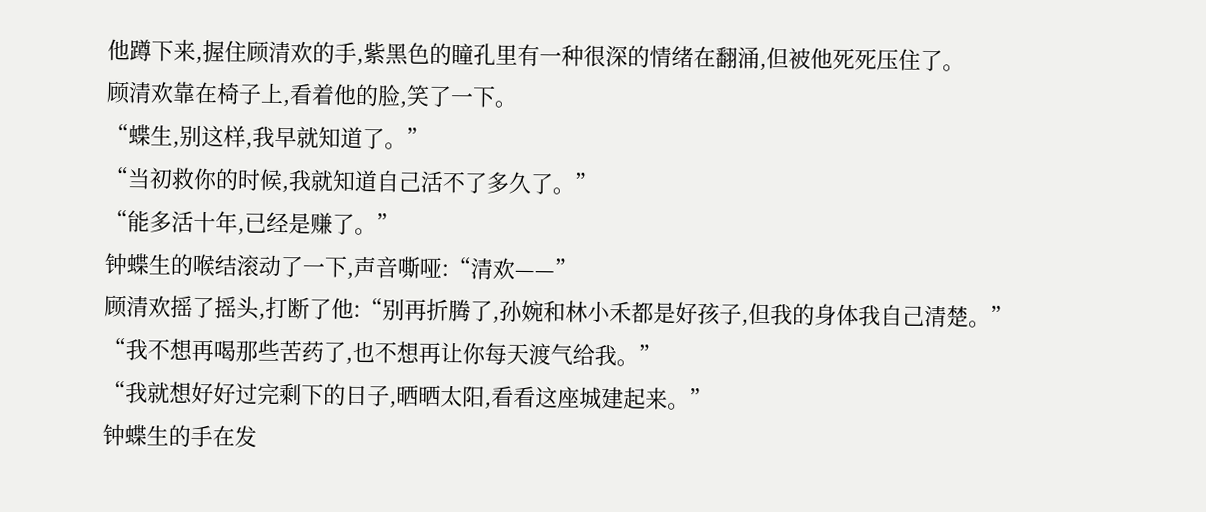他蹲下来,握住顾清欢的手,紫黑色的瞳孔里有一种很深的情绪在翻涌,但被他死死压住了。
顾清欢靠在椅子上,看着他的脸,笑了一下。
“蝶生,别这样,我早就知道了。”
“当初救你的时候,我就知道自己活不了多久了。”
“能多活十年,已经是赚了。”
钟蝶生的喉结滚动了一下,声音嘶哑:“清欢——”
顾清欢摇了摇头,打断了他:“别再折腾了,孙婉和林小禾都是好孩子,但我的身体我自己清楚。”
“我不想再喝那些苦药了,也不想再让你每天渡气给我。”
“我就想好好过完剩下的日子,晒晒太阳,看看这座城建起来。”
钟蝶生的手在发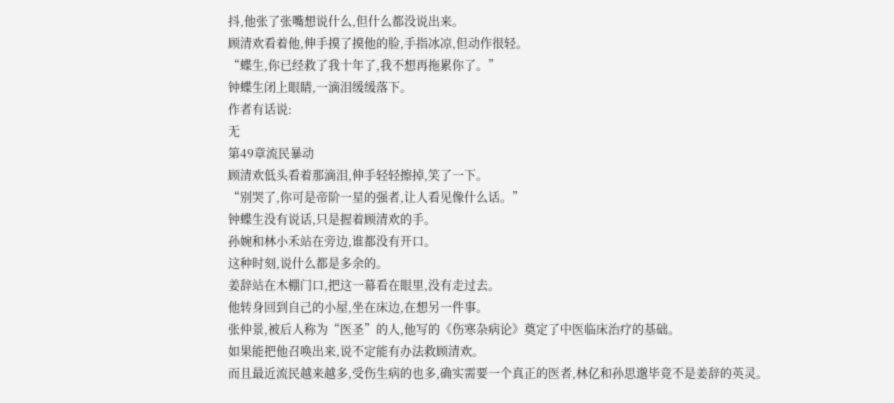抖,他张了张嘴想说什么,但什么都没说出来。
顾清欢看着他,伸手摸了摸他的脸,手指冰凉,但动作很轻。
“蝶生,你已经救了我十年了,我不想再拖累你了。”
钟蝶生闭上眼睛,一滴泪缓缓落下。
作者有话说:
无
第49章流民暴动
顾清欢低头看着那滴泪,伸手轻轻擦掉,笑了一下。
“别哭了,你可是帝阶一星的强者,让人看见像什么话。”
钟蝶生没有说话,只是握着顾清欢的手。
孙婉和林小禾站在旁边,谁都没有开口。
这种时刻,说什么都是多余的。
姜辞站在木棚门口,把这一幕看在眼里,没有走过去。
他转身回到自己的小屋,坐在床边,在想另一件事。
张仲景,被后人称为“医圣”的人,他写的《伤寒杂病论》奠定了中医临床治疗的基础。
如果能把他召唤出来,说不定能有办法救顾清欢。
而且最近流民越来越多,受伤生病的也多,确实需要一个真正的医者,林亿和孙思邈毕竟不是姜辞的英灵。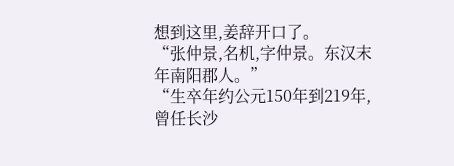想到这里,姜辞开口了。
“张仲景,名机,字仲景。东汉末年南阳郡人。”
“生卒年约公元150年到219年,曾任长沙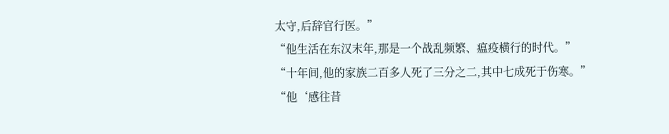太守,后辞官行医。”
“他生活在东汉末年,那是一个战乱频繁、瘟疫横行的时代。”
“十年间,他的家族二百多人死了三分之二,其中七成死于伤寒。”
“他‘感往昔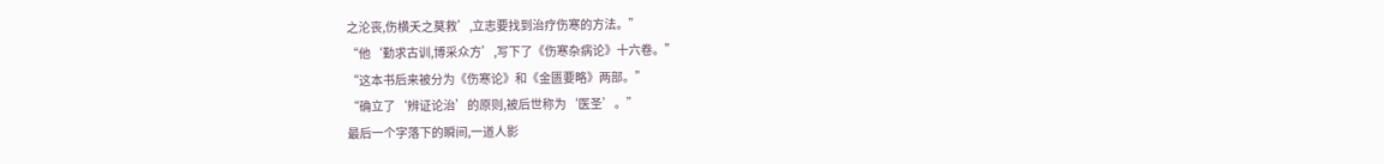之沦丧,伤横夭之莫救’,立志要找到治疗伤寒的方法。”
“他‘勤求古训,博采众方’,写下了《伤寒杂病论》十六卷。”
“这本书后来被分为《伤寒论》和《金匮要略》两部。”
“确立了‘辨证论治’的原则,被后世称为‘医圣’。”
最后一个字落下的瞬间,一道人影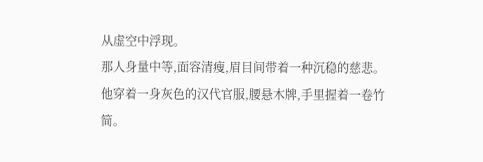从虚空中浮现。
那人身量中等,面容清瘦,眉目间带着一种沉稳的慈悲。
他穿着一身灰色的汉代官服,腰悬木牌,手里握着一卷竹简。